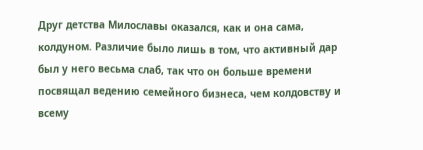Друг детства Милославы оказался, как и она сама, колдуном. Различие было лишь в том, что активный дар был у него весьма слаб, так что он больше времени посвящал ведению семейного бизнеса, чем колдовству и всему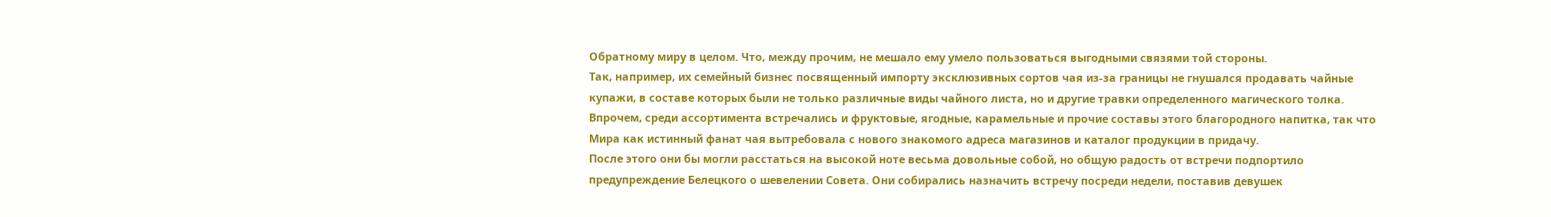Обратному миру в целом. Что, между прочим, не мешало ему умело пользоваться выгодными связями той стороны.
Так, например, их семейный бизнес посвященный импорту эксклюзивных сортов чая из-за границы не гнушался продавать чайные купажи, в составе которых были не только различные виды чайного листа, но и другие травки определенного магического толка. Впрочем, среди ассортимента встречались и фруктовые, ягодные, карамельные и прочие составы этого благородного напитка, так что Мира как истинный фанат чая вытребовала с нового знакомого адреса магазинов и каталог продукции в придачу.
После этого они бы могли расстаться на высокой ноте весьма довольные собой, но общую радость от встречи подпортило предупреждение Белецкого о шевелении Совета. Они собирались назначить встречу посреди недели, поставив девушек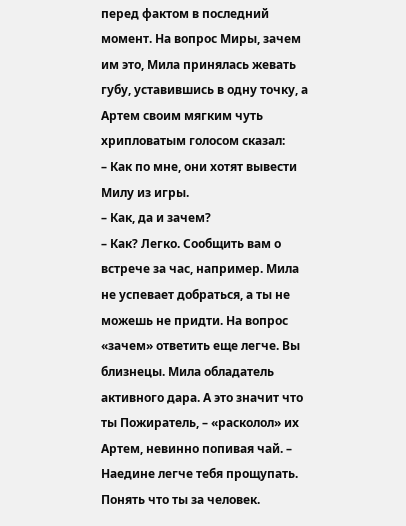перед фактом в последний момент. На вопрос Миры, зачем им это, Мила принялась жевать губу, уставившись в одну точку, а Артем своим мягким чуть хрипловатым голосом сказал:
– Как по мне, они хотят вывести Милу из игры.
– Как, да и зачем?
– Как? Легко. Сообщить вам о встрече за час, например. Мила не успевает добраться, а ты не можешь не придти. На вопрос «зачем» ответить еще легче. Вы близнецы. Мила обладатель активного дара. А это значит что ты Пожиратель, – «расколол» их Артем, невинно попивая чай. – Наедине легче тебя прощупать. Понять что ты за человек.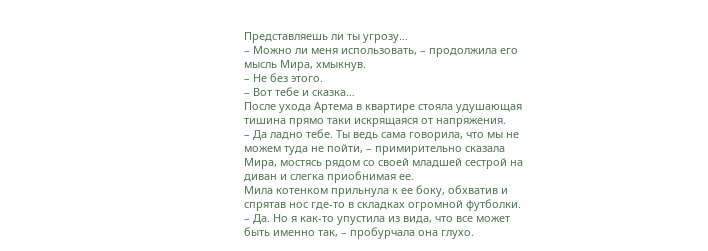Представляешь ли ты угрозу…
– Можно ли меня использовать, – продолжила его мысль Мира, хмыкнув.
– Не без этого.
– Вот тебе и сказка…
После ухода Артема в квартире стояла удушающая тишина прямо таки искрящаяся от напряжения.
– Да ладно тебе. Ты ведь сама говорила, что мы не можем туда не пойти, – примирительно сказала Мира, мостясь рядом со своей младшей сестрой на диван и слегка приобнимая ее.
Мила котенком прильнула к ее боку, обхватив и спрятав нос где-то в складках огромной футболки.
– Да. Но я как-то упустила из вида, что все может быть именно так, – пробурчала она глухо.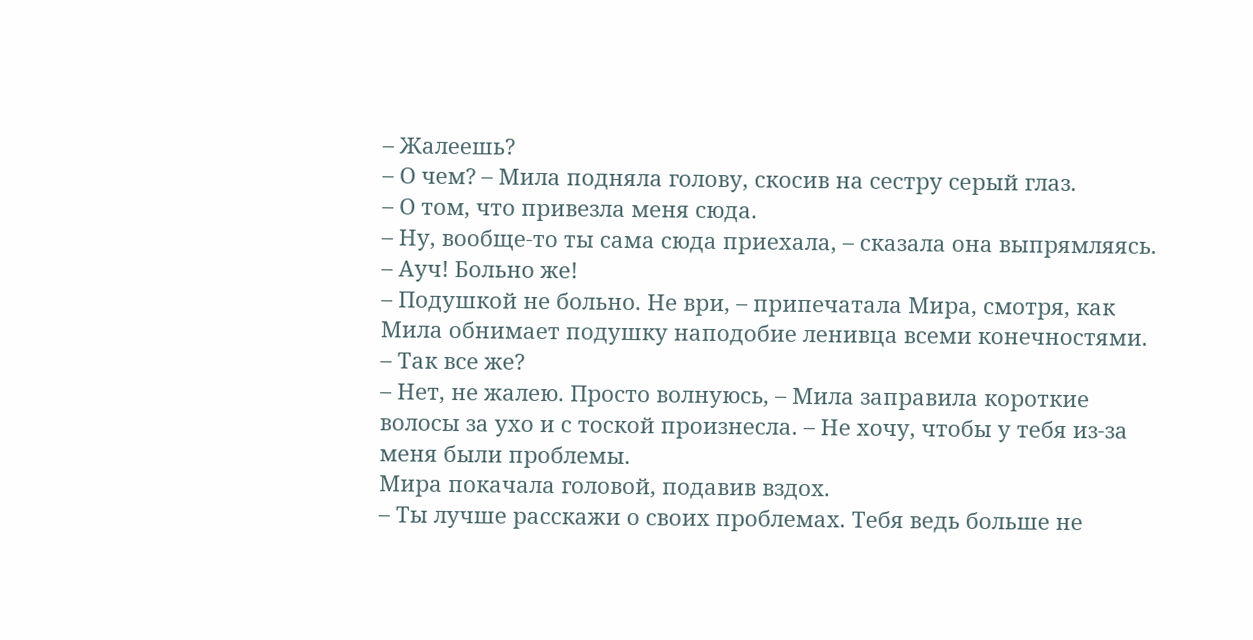– Жалеешь?
– О чем? – Мила подняла голову, скосив на сестру серый глаз.
– О том, что привезла меня сюда.
– Ну, вообще-то ты сама сюда приехала, – сказала она выпрямляясь. – Ауч! Больно же!
– Подушкой не больно. Не ври, – припечатала Мира, смотря, как Мила обнимает подушку наподобие ленивца всеми конечностями. – Так все же?
– Нет, не жалею. Просто волнуюсь, – Мила заправила короткие волосы за ухо и с тоской произнесла. – Не хочу, чтобы у тебя из-за меня были проблемы.
Мира покачала головой, подавив вздох.
– Ты лучше расскажи о своих проблемах. Тебя ведь больше не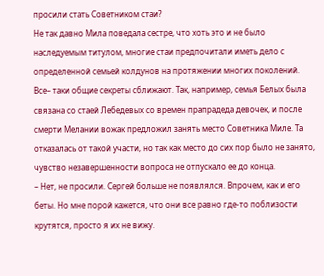просили стать Советником стаи?
Не так давно Мила поведала сестре, что хоть это и не было наследуемым титулом, многие стаи предпочитали иметь дело с определенной семьей колдунов на протяжении многих поколений. Все– таки общие секреты сближают. Так, например, семья Белых была связана со стаей Лебедевых со времен прапрадеда девочек, и после смерти Мелании вожак предложил занять место Советника Миле. Та отказалась от такой участи, но так как место до сих пор было не занято, чувство незавершенности вопроса не отпускало ее до конца.
– Нет, не просили. Сергей больше не появлялся. Впрочем, как и его беты. Но мне порой кажется, что они все равно где-то поблизости крутятся, просто я их не вижу.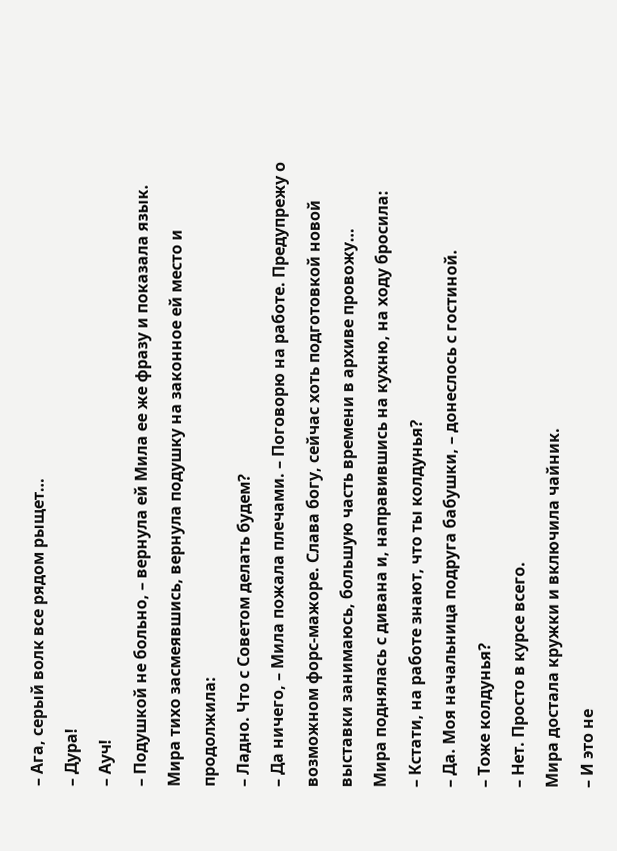– Ага, серый волк все рядом рыщет…
– Дура!
– Ауч!
– Подушкой не больно, – вернула ей Мила ее же фразу и показала язык.
Мира тихо засмеявшись, вернула подушку на законное ей место и продолжила:
– Ладно. Что с Советом делать будем?
– Да ничего, – Мила пожала плечами. – Поговорю на работе. Предупрежу о возможном форс-мажоре. Слава богу, сейчас хоть подготовкой новой выставки занимаюсь, большую часть времени в архиве провожу…
Мира поднялась с дивана и, направившись на кухню, на ходу бросила:
– Кстати, на работе знают, что ты колдунья?
– Да. Моя начальница подруга бабушки, – донеслось с гостиной.
– Тоже колдунья?
– Нет. Просто в курсе всего.
Мира достала кружки и включила чайник.
– И это не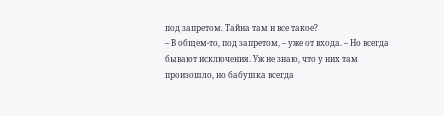под запретом. Тайна там и все такое?
– В общем-то, под запретом, – уже от входа. – Но всегда бывают исключения. Уж не знаю, что у них там произошло, но бабушка всегда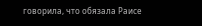говорила, что обязала Раисе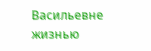Васильевне жизнью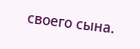своего сына.